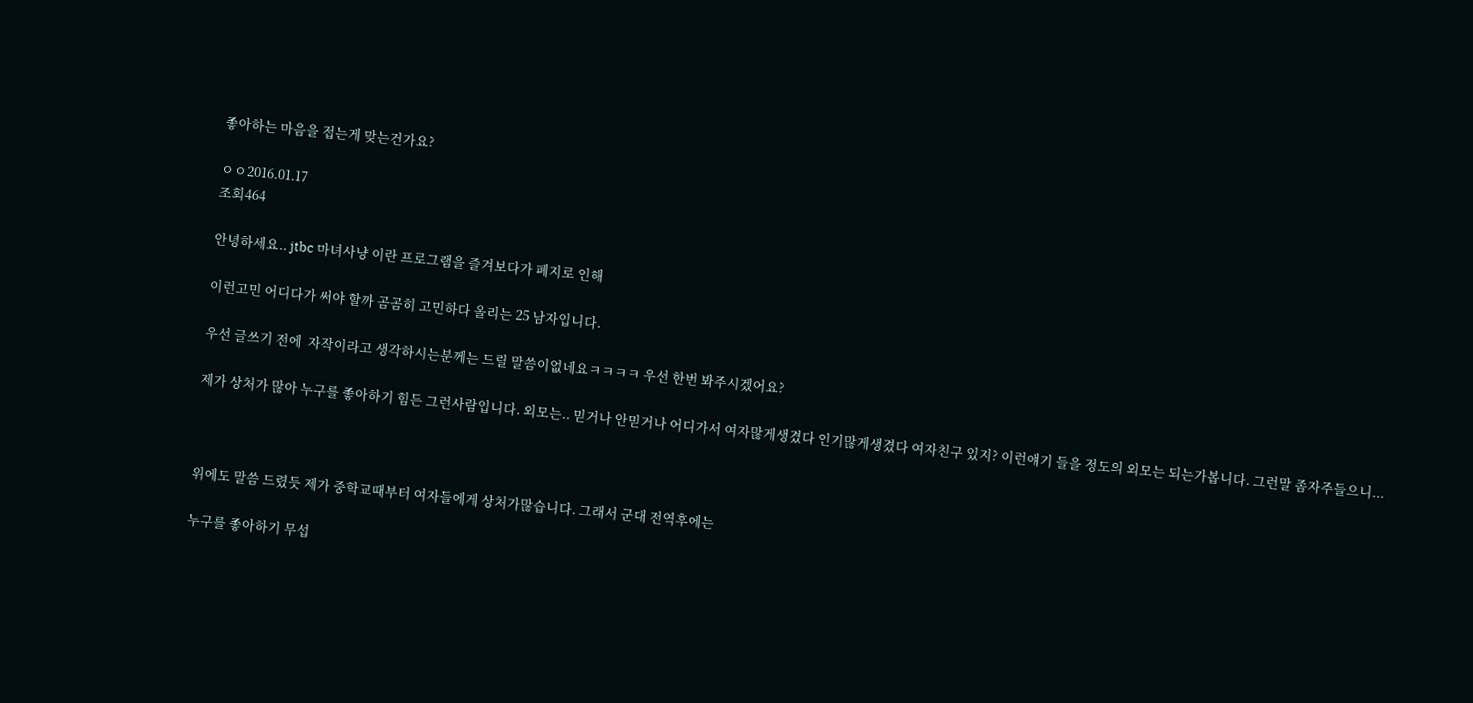좋아하는 마음을 접는게 맞는건가요?

ㅇㅇ2016.01.17
조회464

안녕하세요.. jtbc 마녀사냥 이란 프로그램을 즐겨보다가 폐지로 인해

이런고민 어디다가 써야 할까 곰곰히 고민하다 올리는 25 남자입니다.

우선 글쓰기 전에  자작이라고 생각하시는분께는 드릴 말씀이없네요ㅋㅋㅋㅋ 우선 한번 봐주시겠어요?

제가 상처가 많아 누구를 좋아하기 힘든 그런사람입니다. 외모는.. 믿거나 안믿거나 어디가서 여자많게생겼다 인기많게생겼다 여자친구 있지? 이런얘기 들을 정도의 외모는 되는가봅니다. 그런말 좀자주들으니...



위에도 말씀 드렸듯 제가 중학교때부터 여자들에게 상처가많습니다. 그래서 군대 전역후에는

누구를 좋아하기 무섭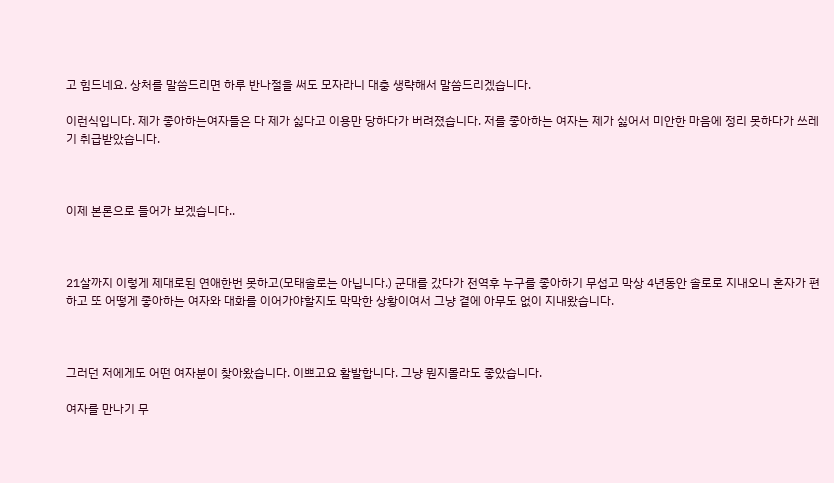고 힘드네요. 상처를 말씀드리면 하루 반나절을 써도 모자라니 대충 생략해서 말씀드리겠습니다.

이런식입니다. 제가 좋아하는여자들은 다 제가 싫다고 이용만 당하다가 버려졌습니다. 저를 좋아하는 여자는 제가 싫어서 미안한 마음에 정리 못하다가 쓰레기 취급받았습니다.



이제 본론으로 들어가 보겠습니다..



21살까지 이렇게 제대로된 연애한번 못하고(모태솔로는 아닙니다.) 군대를 갔다가 전역후 누구를 좋아하기 무섭고 막상 4년동안 솔로로 지내오니 혼자가 편하고 또 어떻게 좋아하는 여자와 대화를 이어가야할지도 막막한 상황이여서 그냥 곁에 아무도 없이 지내왔습니다.



그러던 저에게도 어떤 여자분이 찾아왔습니다. 이쁘고요 활발합니다. 그냥 뭔지몰라도 좋았습니다.

여자를 만나기 무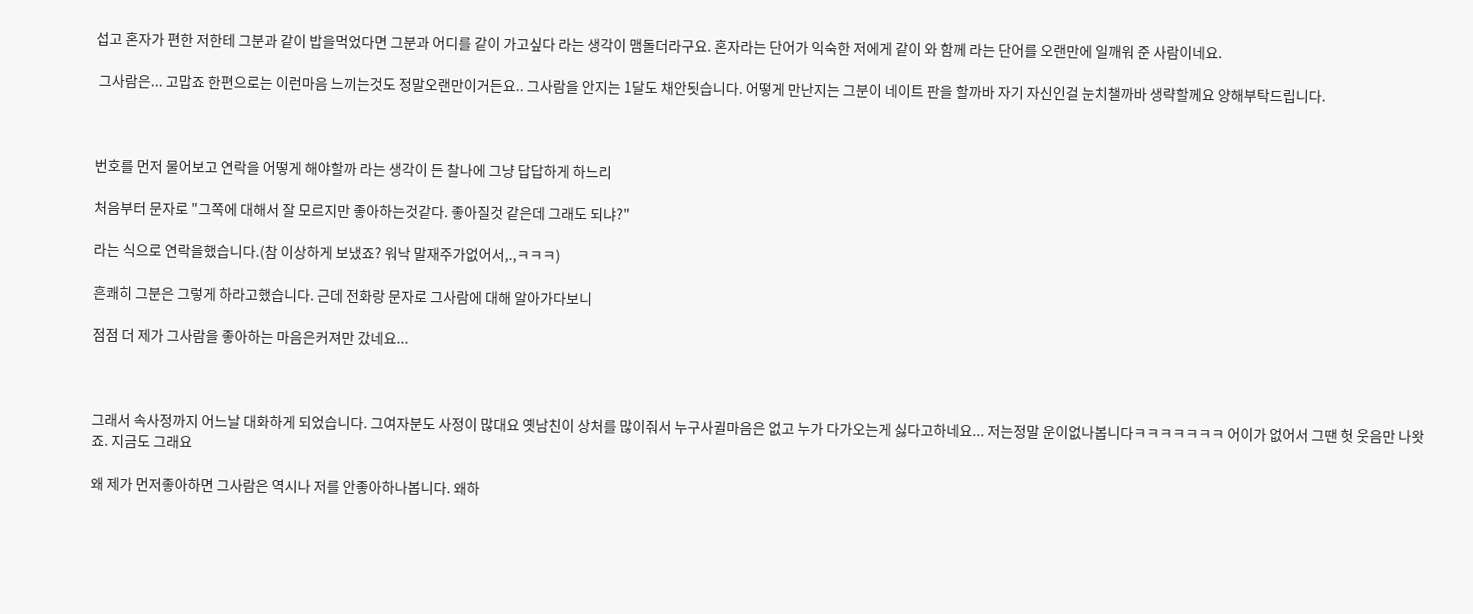섭고 혼자가 편한 저한테 그분과 같이 밥을먹었다면 그분과 어디를 같이 가고싶다 라는 생각이 맴돌더라구요. 혼자라는 단어가 익숙한 저에게 같이 와 함께 라는 단어를 오랜만에 일깨워 준 사람이네요.

 그사람은... 고맙죠 한편으로는 이런마음 느끼는것도 정말오랜만이거든요.. 그사람을 안지는 1달도 채안됫습니다. 어떻게 만난지는 그분이 네이트 판을 할까바 자기 자신인걸 눈치챌까바 생략할께요 양해부탁드립니다.



번호를 먼저 물어보고 연락을 어떻게 해야할까 라는 생각이 든 찰나에 그냥 답답하게 하느리

처음부터 문자로 "그쪽에 대해서 잘 모르지만 좋아하는것같다. 좋아질것 같은데 그래도 되냐?"

라는 식으로 연락을했습니다.(참 이상하게 보냈죠? 워낙 말재주가없어서,.,ㅋㅋㅋ)

흔쾌히 그분은 그렇게 하라고했습니다. 근데 전화랑 문자로 그사람에 대해 알아가다보니

점점 더 제가 그사람을 좋아하는 마음은커져만 갔네요...



그래서 속사정까지 어느날 대화하게 되었습니다. 그여자분도 사정이 많대요 옛남친이 상처를 많이줘서 누구사귈마음은 없고 누가 다가오는게 싫다고하네요... 저는정말 운이없나봅니다ㅋㅋㅋㅋㅋㅋㅋ 어이가 없어서 그땐 헛 웃음만 나왓죠. 지금도 그래요

왜 제가 먼저좋아하면 그사람은 역시나 저를 안좋아하나봅니다. 왜하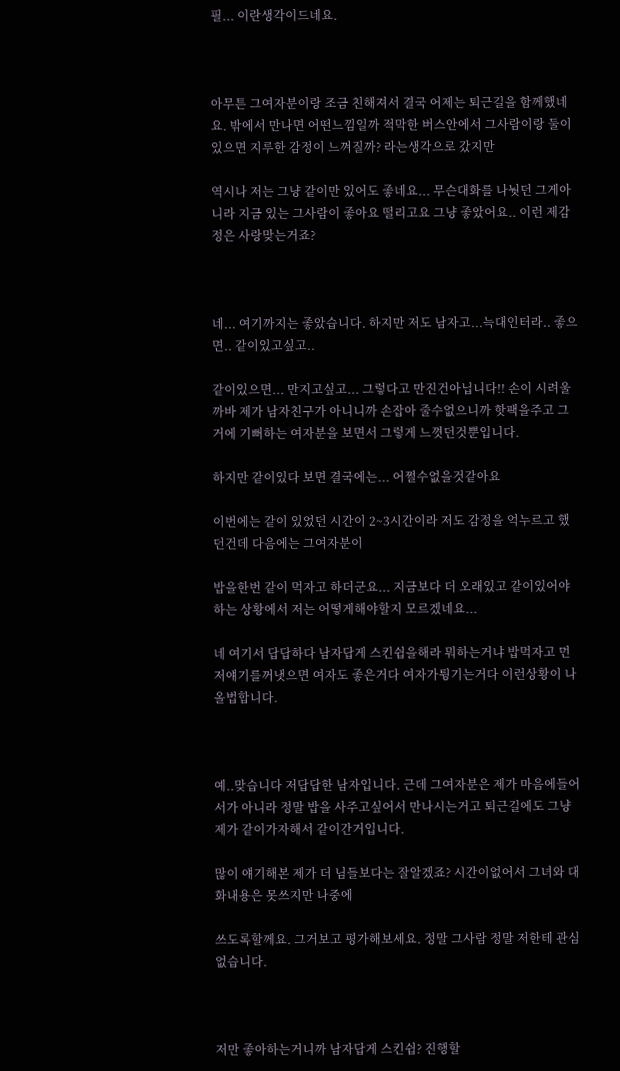필... 이란생각이드네요.



아무튼 그여자분이랑 조금 친해져서 결국 어제는 퇴근길을 함께했네요. 밖에서 만나면 어떤느낌일까 적막한 버스안에서 그사람이랑 둘이 있으면 지루한 감정이 느껴질까? 라는생각으로 갔지만

역시나 저는 그냥 같이만 있어도 좋네요... 무슨대화를 나눳던 그게아니라 지금 있는 그사람이 좋아요 떨리고요 그냥 좋았어요.. 이런 제감정은 사랑맞는거죠?



네... 여기까지는 좋았습니다. 하지만 저도 남자고...늑대인터라.. 좋으면.. 같이있고싶고..

같이있으면... 만지고싶고... 그렇다고 만진건아닙니다!! 손이 시려울까바 제가 남자친구가 아니니까 손잡아 줄수없으니까 핫팩을주고 그거에 기뻐하는 여자분을 보면서 그렇게 느꼇던것뿐입니다.

하지만 같이있다 보면 결국에는... 어쩔수없을것같아요

이번에는 같이 있었던 시간이 2~3시간이라 저도 감정을 억누르고 했던건데 다음에는 그여자분이

밥을한번 같이 먹자고 하더군요... 지금보다 더 오래있고 같이있어야 하는 상황에서 저는 어떻게해야할지 모르겠네요...

네 여기서 답답하다 남자답게 스킨쉽을해라 뭐하는거냐 밥먹자고 먼저얘기를꺼냇으면 여자도 좋은거다 여자가튕기는거다 이런상황이 나올법합니다.



예..맞습니다 저답답한 남자입니다. 근데 그여자분은 제가 마음에들어서가 아니라 정말 밥을 사주고싶어서 만나시는거고 퇴근길에도 그냥 제가 같이가자해서 같이간거입니다.

많이 얘기해본 제가 더 님들보다는 잘알겠죠? 시간이없어서 그녀와 대화내용은 못쓰지만 나중에

쓰도록할께요. 그거보고 평가해보세요. 정말 그사람 정말 저한테 관심없습니다.



저만 좋아하는거니까 남자답게 스킨쉽? 진행할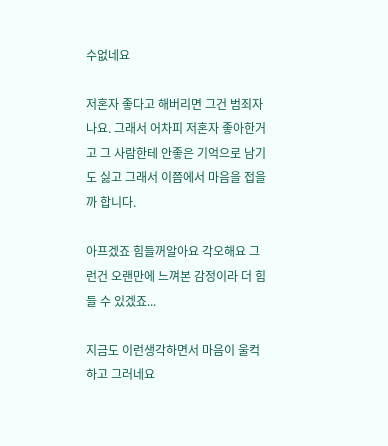수없네요

저혼자 좋다고 해버리면 그건 범죄자나요. 그래서 어차피 저혼자 좋아한거고 그 사람한테 안좋은 기억으로 남기도 싫고 그래서 이쯤에서 마음을 접을까 합니다.

아프겠죠 힘들꺼알아요 각오해요 그런건 오랜만에 느껴본 감정이라 더 힘들 수 있겠죠...

지금도 이런생각하면서 마음이 울컥하고 그러네요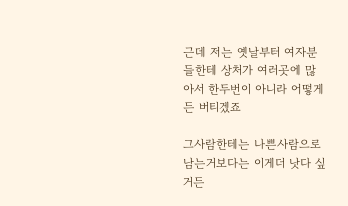근데 저는 옛날부터 여자분들한테 상처가 여러곳에 많아서 한두번이 아니라 어떻게든 버티겠죠

그사람한테는 나쁜사람으로 남는거보다는 이게더 낫다 싶거든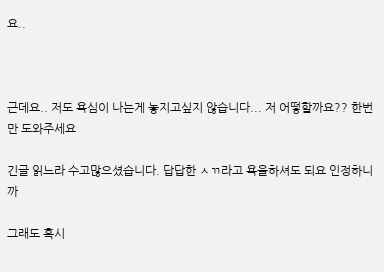요..



근데요.. 저도 욕심이 나는게 놓지고싶지 않습니다... 저 어떻할까요?? 한번만 도와주세요

긴글 읽느라 수고많으셨습니다. 답답한 ㅅㄲ라고 욕을하셔도 되요 인정하니까

그래도 혹시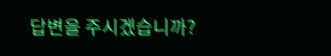답변을 주시겠습니까?